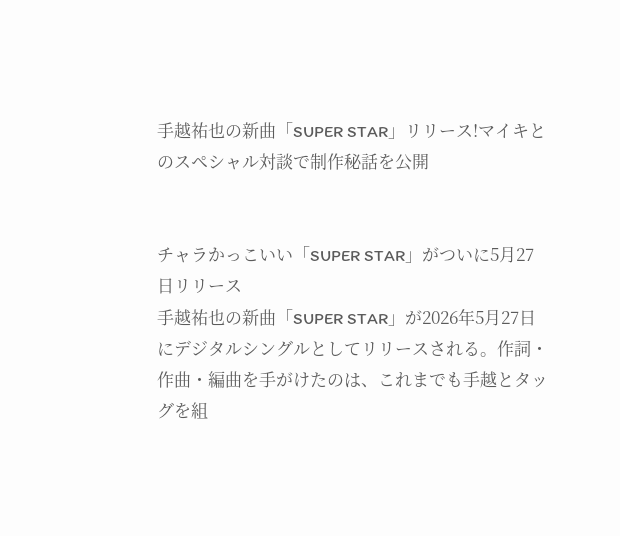手越祐也の新曲「SUPER STAR」リリース!マイキとのスペシャル対談で制作秘話を公開


チャラかっこいい「SUPER STAR」がついに5月27日リリース
手越祐也の新曲「SUPER STAR」が2026年5月27日にデジタルシングルとしてリリースされる。作詞・作曲・編曲を手がけたのは、これまでも手越とタッグを組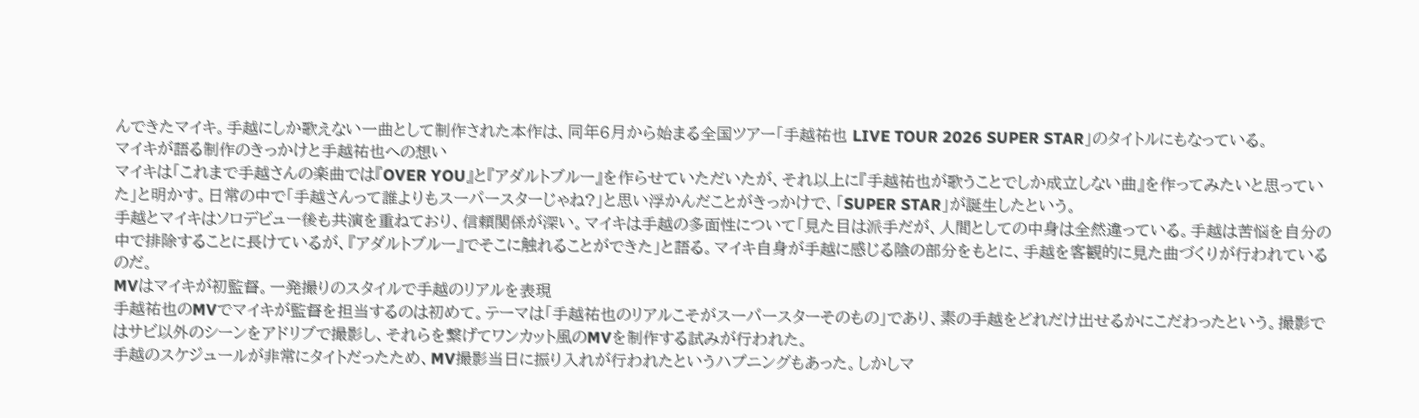んできたマイキ。手越にしか歌えない一曲として制作された本作は、同年6月から始まる全国ツアー「手越祐也 LIVE TOUR 2026 SUPER STAR」のタイトルにもなっている。
マイキが語る制作のきっかけと手越祐也への想い
マイキは「これまで手越さんの楽曲では『OVER YOU』と『アダルトブルー』を作らせていただいたが、それ以上に『手越祐也が歌うことでしか成立しない曲』を作ってみたいと思っていた」と明かす。日常の中で「手越さんって誰よりもスーパースターじゃね?」と思い浮かんだことがきっかけで、「SUPER STAR」が誕生したという。
手越とマイキはソロデビュー後も共演を重ねており、信頼関係が深い。マイキは手越の多面性について「見た目は派手だが、人間としての中身は全然違っている。手越は苦悩を自分の中で排除することに長けているが、『アダルトブルー』でそこに触れることができた」と語る。マイキ自身が手越に感じる陰の部分をもとに、手越を客観的に見た曲づくりが行われているのだ。
MVはマイキが初監督。一発撮りのスタイルで手越のリアルを表現
手越祐也のMVでマイキが監督を担当するのは初めて。テーマは「手越祐也のリアルこそがスーパースターそのもの」であり、素の手越をどれだけ出せるかにこだわったという。撮影ではサビ以外のシーンをアドリブで撮影し、それらを繋げてワンカット風のMVを制作する試みが行われた。
手越のスケジュールが非常にタイトだったため、MV撮影当日に振り入れが行われたというハプニングもあった。しかしマ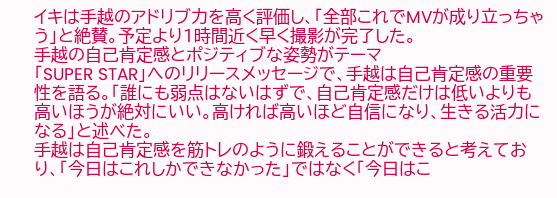イキは手越のアドリブ力を高く評価し、「全部これでMVが成り立っちゃう」と絶賛。予定より1時間近く早く撮影が完了した。
手越の自己肯定感とポジティブな姿勢がテーマ
「SUPER STAR」へのリリースメッセージで、手越は自己肯定感の重要性を語る。「誰にも弱点はないはずで、自己肯定感だけは低いよりも高いほうが絶対にいい。高ければ高いほど自信になり、生きる活力になる」と述べた。
手越は自己肯定感を筋トレのように鍛えることができると考えており、「今日はこれしかできなかった」ではなく「今日はこ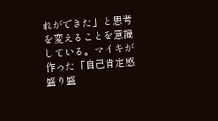れができた」と思考を変えることを意識している。マイキが作った「自己肯定感盛り盛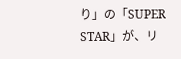り」の「SUPER STAR」が、リ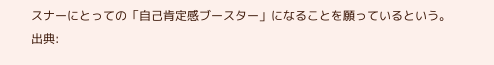スナーにとっての「自己肯定感ブースター」になることを願っているという。
出典: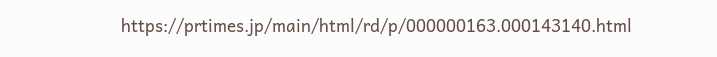https://prtimes.jp/main/html/rd/p/000000163.000143140.html